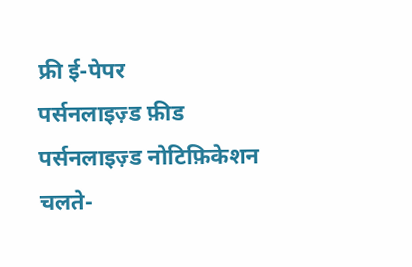फ्री ई-पेपर
पर्सनलाइज़्ड फ़ीड
पर्सनलाइज़्ड नोटिफ़िकेशन
चलते-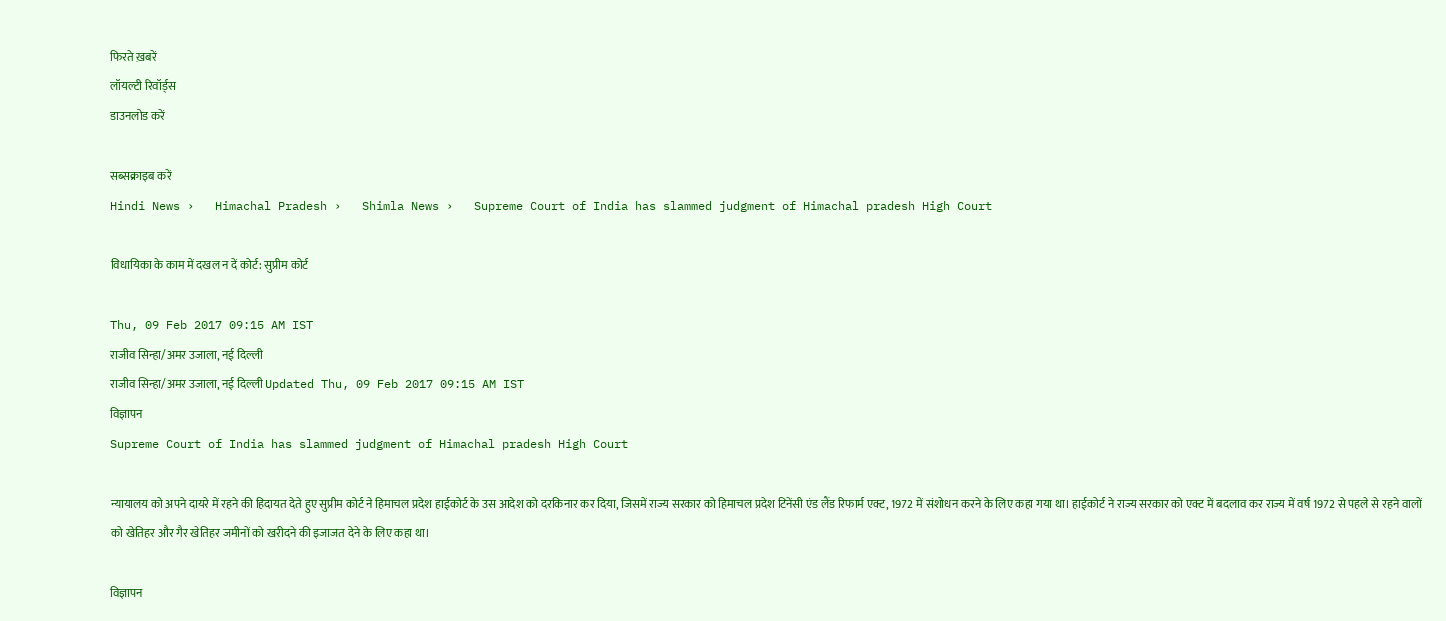फिरते ख़बरें
लॉयल्टी रिवॉर्ड्स
डाउनलोड करें

सब्सक्राइब करें
Hindi News ›   Himachal Pradesh ›   Shimla News ›   Supreme Court of India has slammed judgment of Himachal pradesh High Court

विधायिका के काम में दखल न दें कोर्ट: सुप्रीम कोर्ट

Thu, 09 Feb 2017 09:15 AM IST
राजीव सिन्हा/अमर उजाला, नई दिल्ली
राजीव सिन्हा/अमर उजाला, नई दिल्ली Updated Thu, 09 Feb 2017 09:15 AM IST
विज्ञापन
Supreme Court of India has slammed judgment of Himachal pradesh High Court

न्यायालय को अपने दायरे में रहने की हिदायत देते हुए सुप्रीम कोर्ट ने हिमाचल प्रदेश हाईकोर्ट के उस आदेश को दरकिनार कर दिया, जिसमें राज्य सरकार को हिमाचल प्रदेश टिनेंसी एंड लैंड रिफार्म एक्ट, 1972 में संशोधन करने के लिए कहा गया था। हाईकोर्ट ने राज्य सरकार को एक्ट में बदलाव कर राज्य में वर्ष 1972 से पहले से रहने वालों को खेतिहर और गैर खेतिहर जमीनों को खरीदने की इजाजत देने के लिए कहा था।

विज्ञापन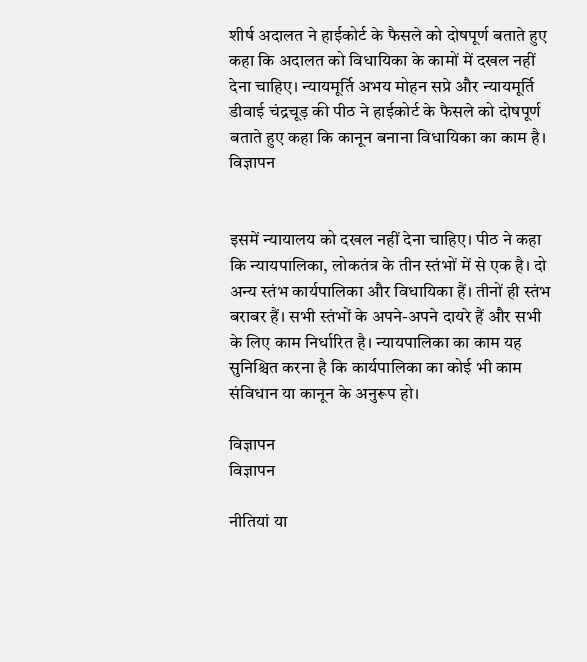शीर्ष अदालत ने हाईकोर्ट के फैसले को दोषपूर्ण बताते हुए कहा कि अदालत को विधायिका के कामों में दखल नहीं देना चाहिए। न्यायमूर्ति अभय मोहन सप्रे और न्यायमूर्ति डीवाई चंद्रचूड़ की पीठ ने हाईकोर्ट के फैसले को दोषपूर्ण बताते हुए कहा कि कानून बनाना विधायिका का काम है।
विज्ञापन


इसमें न्यायालय को दखल नहीं देना चाहिए। पीठ ने कहा कि न्यायपालिका, लोकतंत्र के तीन स्तंभों में से एक है। दो अन्य स्तंभ कार्यपालिका और विधायिका हैं। तीनों ही स्तंभ बराबर हैं। सभी स्तंभों के अपने-अपने दायरे हैं और सभी के लिए काम निर्धारित है। न्यायपालिका का काम यह सुनिश्चित करना है कि कार्यपालिका का कोई भी काम संविधान या कानून के अनुरूप हो।

विज्ञापन
विज्ञापन

नीतियां या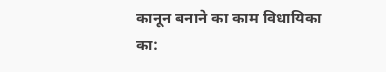कानून बनाने का काम विधायिका का: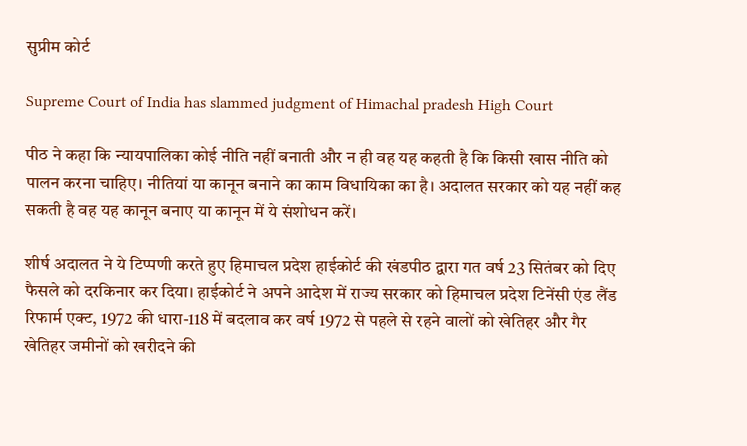सुप्रीम कोर्ट

Supreme Court of India has slammed judgment of Himachal pradesh High Court

पीठ ने कहा कि न्यायपालिका कोई नीति नहीं बनाती और न ही वह यह कहती है कि किसी खास नीति को पालन करना चाहिए। नीतियां या कानून बनाने का काम विधायिका का है। अदालत सरकार को यह नहीं कह सकती है वह यह कानून बनाए या कानून में ये संशोधन करें।

शीर्ष अदालत ने ये टिप्पणी करते हुए हिमाचल प्रदेश हाईकोर्ट की खंडपीठ द्वारा गत वर्ष 23 सितंबर को दिए फैसले को दरकिनार कर दिया। हाईकोर्ट ने अपने आदेश में राज्य सरकार को हिमाचल प्रदेश टिनेंसी एंड लैंड रिफार्म एक्ट, 1972 की धारा-118 में बदलाव कर वर्ष 1972 से पहले से रहने वालों को खेतिहर और गैर खेतिहर जमीनों को खरीदने की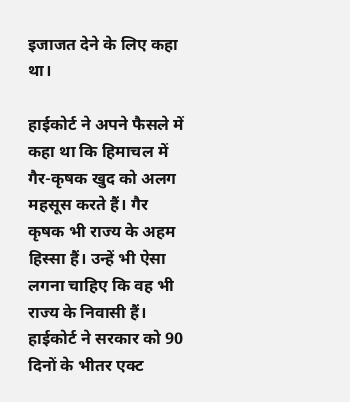इजाजत देने के लिए कहा था।

हाईकोर्ट ने अपने फैसले में कहा था कि हिमाचल में गैर-कृषक खुद को अलग महसूस करते हैं। गैर कृषक भी राज्य के अहम हिस्सा हैं। उन्हें भी ऐसा लगना चाहिए कि वह भी राज्य के निवासी हैं। हाईकोर्ट ने सरकार को 90 दिनों के भीतर एक्ट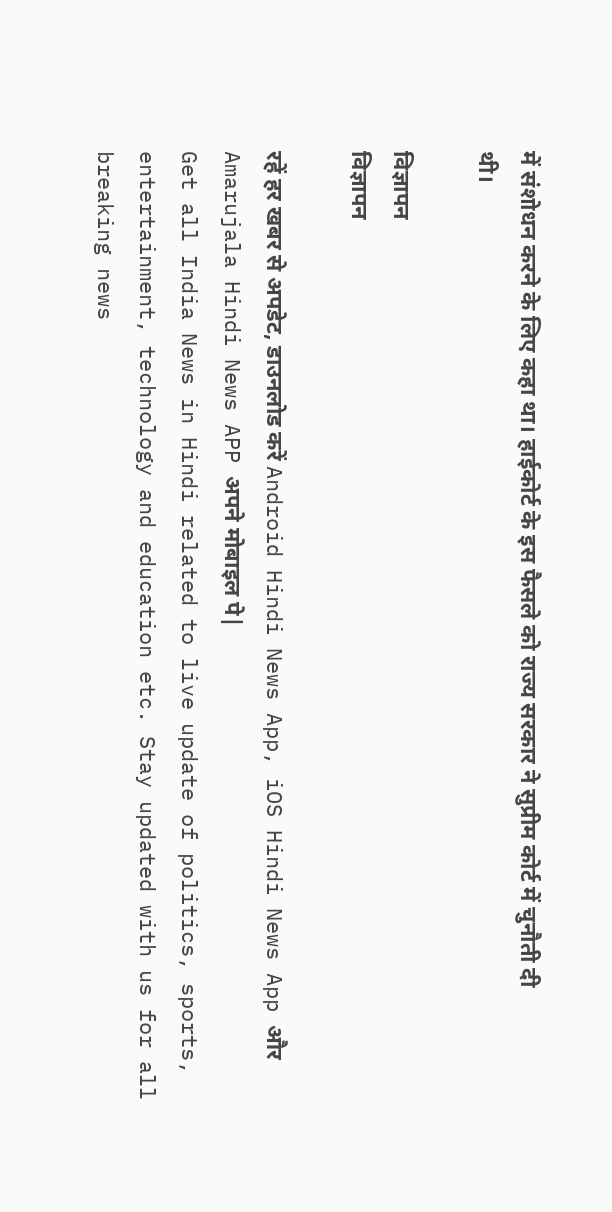में संशोधन करने के लिए कहा था। हाईकोर्ट के इस फैसले को राज्य सरकार ने सुप्रीम कोर्ट में चुनौती दी थी।

विज्ञापन
विज्ञापन

रहें हर खबर से अपडेट, डाउनलोड करें Android Hindi News App, iOS Hindi News App और Amarujala Hindi News APP अपने मोबाइल पे|
Get all India News in Hindi related to live update of politics, sports, entertainment, technology and education etc. Stay updated with us for all breaking news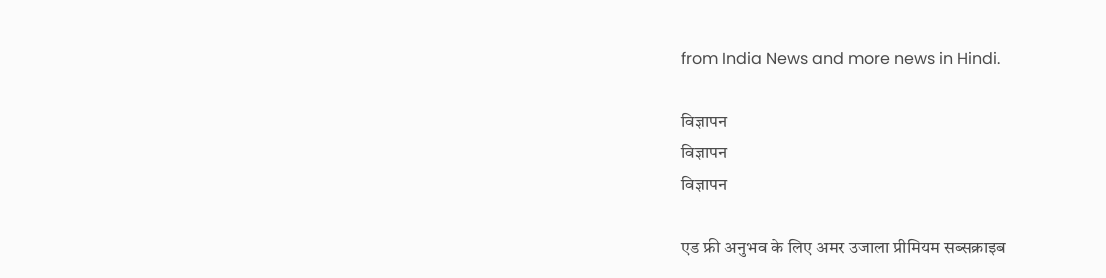from India News and more news in Hindi.

विज्ञापन
विज्ञापन
विज्ञापन

एड फ्री अनुभव के लिए अमर उजाला प्रीमियम सब्सक्राइब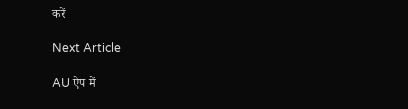करें

Next Article

AU ऐप में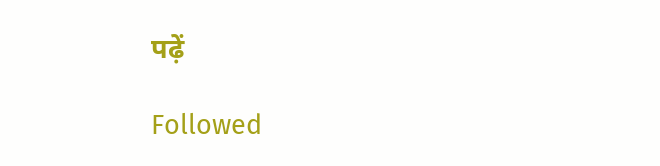पढ़ें

Followed